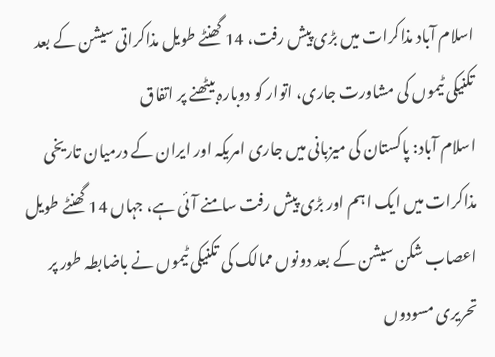اسلام آباد مذاکرات میں بڑی پیش رفت، 14 گھنٹے طویل مذاکراتی سیشن کے بعد تکنیکی ٹیموں کی مشاورت جاری، اتوار کو دوبارہ بیٹھنے پر اتفاق
اسلام آباد: پاکستان کی میزبانی میں جاری امریکہ اور ایران کے درمیان تاریخی مذاکرات میں ایک اہم اور بڑی پیش رفت سامنے آئی ہے، جہاں 14 گھنٹے طویل اعصاب شکن سیشن کے بعد دونوں ممالک کی تکنیکی ٹیموں نے باضابطہ طور پر تحریری مسودوں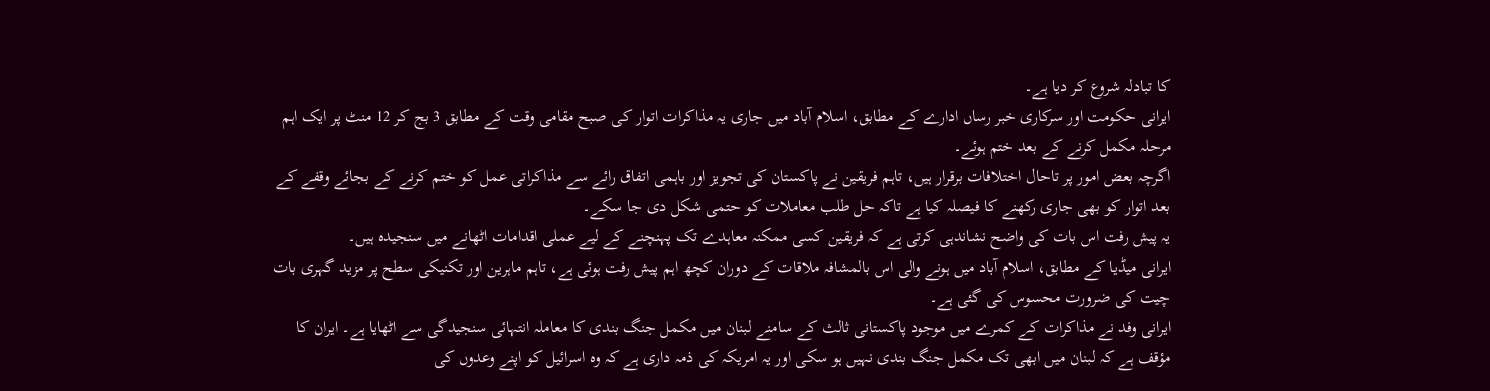کا تبادلہ شروع کر دیا ہے۔
ایرانی حکومت اور سرکاری خبر رساں ادارے کے مطابق، اسلام آباد میں جاری یہ مذاکرات اتوار کی صبح مقامی وقت کے مطابق 3 بج کر 12 منٹ پر ایک اہم مرحلہ مکمل کرنے کے بعد ختم ہوئے۔
اگرچہ بعض امور پر تاحال اختلافات برقرار ہیں، تاہم فریقین نے پاکستان کی تجویز اور باہمی اتفاق رائے سے مذاکراتی عمل کو ختم کرنے کے بجائے وقفے کے بعد اتوار کو بھی جاری رکھنے کا فیصلہ کیا ہے تاکہ حل طلب معاملات کو حتمی شکل دی جا سکے۔
یہ پیش رفت اس بات کی واضح نشاندہی کرتی ہے کہ فریقین کسی ممکنہ معاہدے تک پہنچنے کے لیے عملی اقدامات اٹھانے میں سنجیدہ ہیں۔
ایرانی میڈیا کے مطابق، اسلام آباد میں ہونے والی اس بالمشافہ ملاقات کے دوران کچھ اہم پیش رفت ہوئی ہے، تاہم ماہرین اور تکنیکی سطح پر مزید گہری بات چیت کی ضرورت محسوس کی گئی ہے۔
ایرانی وفد نے مذاکرات کے کمرے میں موجود پاکستانی ثالث کے سامنے لبنان میں مکمل جنگ بندی کا معاملہ انتہائی سنجیدگی سے اٹھایا ہے۔ ایران کا مؤقف ہے کہ لبنان میں ابھی تک مکمل جنگ بندی نہیں ہو سکی اور یہ امریکہ کی ذمہ داری ہے کہ وہ اسرائیل کو اپنے وعدوں کی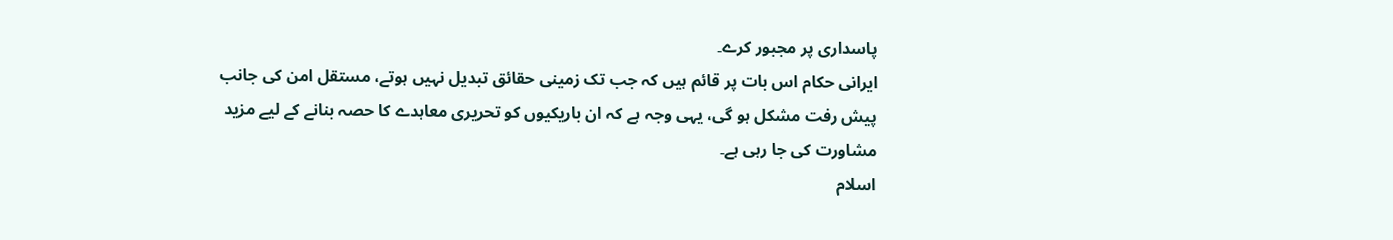پاسداری پر مجبور کرے۔
ایرانی حکام اس بات پر قائم ہیں کہ جب تک زمینی حقائق تبدیل نہیں ہوتے، مستقل امن کی جانب پیش رفت مشکل ہو گی، یہی وجہ ہے کہ ان باریکیوں کو تحریری معاہدے کا حصہ بنانے کے لیے مزید مشاورت کی جا رہی ہے۔
اسلام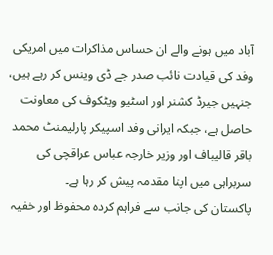آباد میں ہونے والے ان حساس مذاکرات میں امریکی وفد کی قیادت نائب صدر جے ڈی وینس کر رہے ہیں، جنہیں جیرڈ کشنر اور اسٹیو ویٹکوف کی معاونت حاصل ہے، جبکہ ایرانی وفد اسپیکر پارلیمنٹ محمد باقر قالیباف اور وزیر خارجہ عباس عراقچی کی سربراہی میں اپنا مقدمہ پیش کر رہا ہے۔
پاکستان کی جانب سے فراہم کردہ محفوظ اور خفیہ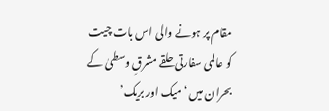مقام پر ہونے والی اس بات چیت کو عالمی سفارتی حلقے مشرقِ وسطیٰ کے بحران میں ‘میک اور بریک’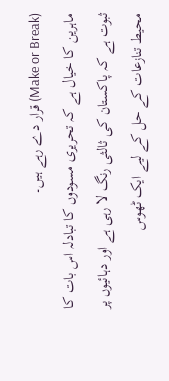(Make or Break) قرار دے رہے ہیں۔
ماہرین کا خیال ہے کہ تحریری مسودوں کا تبادلہ اس بات کا ثبوت ہے کہ پاکستان کی ثالثی رنگ لا رہی ہے اور دہائیوں پر محیط تنازعات کے حل کے لیے ایک ٹھوس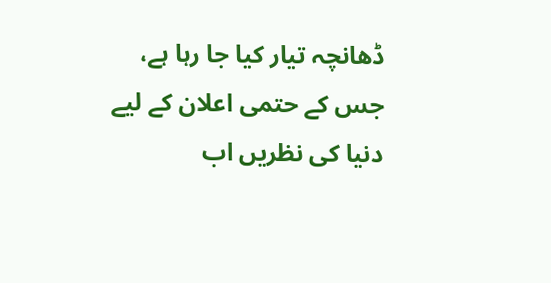ڈھانچہ تیار کیا جا رہا ہے، جس کے حتمی اعلان کے لیے دنیا کی نظریں اب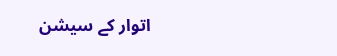اتوار کے سیشن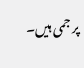پر جمی ہیں۔